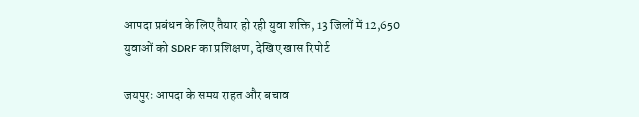आपदा प्रबंधन के लिए तैयार हो रही युवा शक्ति, 13 जिलों में 12,650 युवाओं को SDRF का प्रशिक्षण, देखिए खास रिपोर्ट

जयपुरः आपदा के समय राहत और बचाव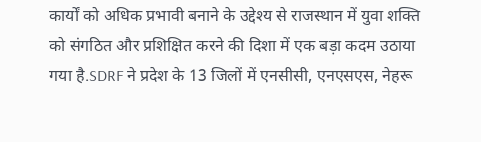कार्यों को अधिक प्रभावी बनाने के उद्देश्य से राजस्थान में युवा शक्ति को संगठित और प्रशिक्षित करने की दिशा में एक बड़ा कदम उठाया गया है.SDRF ने प्रदेश के 13 जिलों में एनसीसी, एनएसएस, नेहरू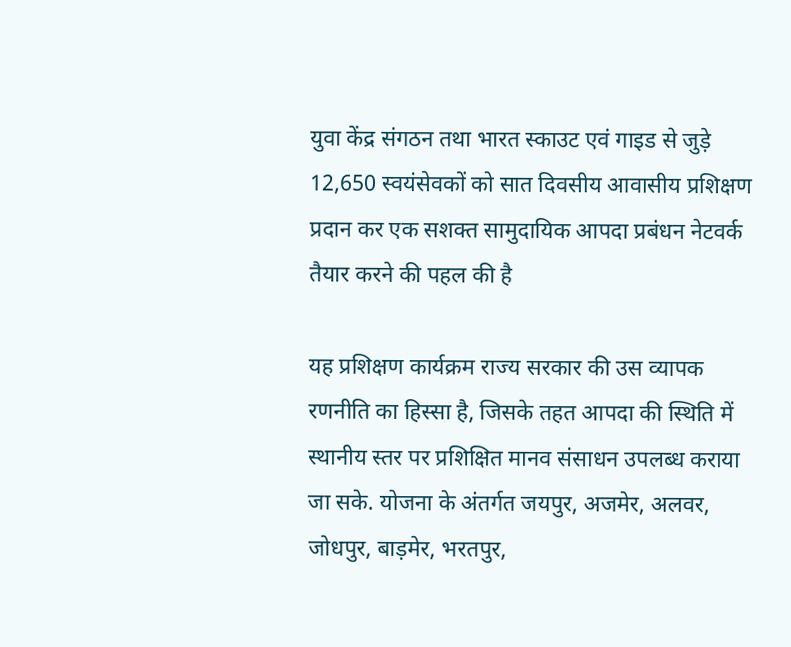युवा केंद्र संगठन तथा भारत स्काउट एवं गाइड से जुड़े 12,650 स्वयंसेवकों को सात दिवसीय आवासीय प्रशिक्षण प्रदान कर एक सशक्त सामुदायिक आपदा प्रबंधन नेटवर्क तैयार करने की पहल की है

यह प्रशिक्षण कार्यक्रम राज्य सरकार की उस व्यापक रणनीति का हिस्सा है, जिसके तहत आपदा की स्थिति में स्थानीय स्तर पर प्रशिक्षित मानव संसाधन उपलब्ध कराया जा सके. योजना के अंतर्गत जयपुर, अजमेर, अलवर, जोधपुर, बाड़मेर, भरतपुर,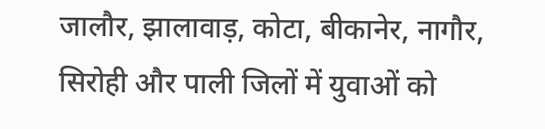जालौर, झालावाड़, कोटा, बीकानेर, नागौर, सिरोही और पाली जिलों में युवाओं को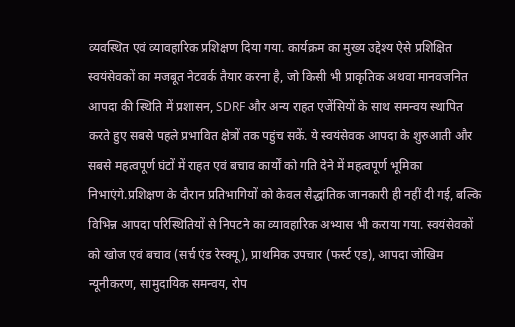व्यवस्थित एवं व्यावहारिक प्रशिक्षण दिया गया. कार्यक्रम का मुख्य उद्देश्य ऐसे प्रशिक्षित स्वयंसेवकों का मजबूत नेटवर्क तैयार करना है, जो किसी भी प्राकृतिक अथवा मानवजनित आपदा की स्थिति में प्रशासन, SDRF और अन्य राहत एजेंसियों के साथ समन्वय स्थापित करते हुए सबसे पहले प्रभावित क्षेत्रों तक पहुंच सकें. ये स्वयंसेवक आपदा के शुरुआती और सबसे महत्वपूर्ण घंटों में राहत एवं बचाव कार्यों को गति देने में महत्वपूर्ण भूमिका निभाएंगे.प्रशिक्षण के दौरान प्रतिभागियों को केवल सैद्धांतिक जानकारी ही नहीं दी गई, बल्कि विभिन्न आपदा परिस्थितियों से निपटने का व्यावहारिक अभ्यास भी कराया गया. स्वयंसेवकों को खोज एवं बचाव (सर्च एंड रेस्क्यू), प्राथमिक उपचार (फर्स्ट एड), आपदा जोखिम न्यूनीकरण, सामुदायिक समन्वय, रोप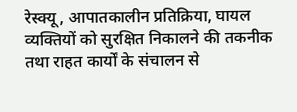रेस्क्यू, आपातकालीन प्रतिक्रिया, घायल व्यक्तियों को सुरक्षित निकालने की तकनीक तथा राहत कार्यों के संचालन से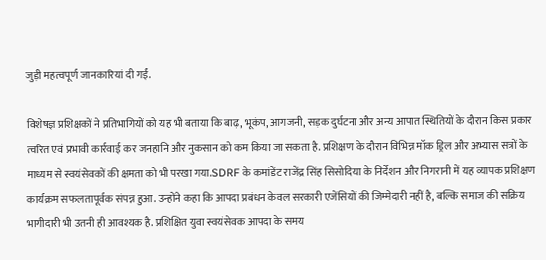जुड़ी महत्वपूर्ण जानकारियां दी गईं.

विशेषज्ञ प्रशिक्षकों ने प्रतिभागियों को यह भी बताया कि बाढ़, भूकंप, आगजनी, सड़क दुर्घटना और अन्य आपात स्थितियों के दौरान किस प्रकार त्वरित एवं प्रभावी कार्रवाई कर जनहानि और नुकसान को कम किया जा सकता है. प्रशिक्षण के दौरान विभिन्न मॉक ड्रिल और अभ्यास सत्रों के माध्यम से स्वयंसेवकों की क्षमता को भी परखा गया.SDRF के कमांडेंट राजेंद्र सिंह सिसोदिया के निर्देशन और निगरानी में यह व्यापक प्रशिक्षण कार्यक्रम सफलतापूर्वक संपन्न हुआ. उन्होंने कहा कि आपदा प्रबंधन केवल सरकारी एजेंसियों की जिम्मेदारी नहीं है, बल्कि समाज की सक्रिय भागीदारी भी उतनी ही आवश्यक है. प्रशिक्षित युवा स्वयंसेवक आपदा के समय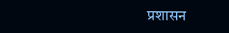प्रशासन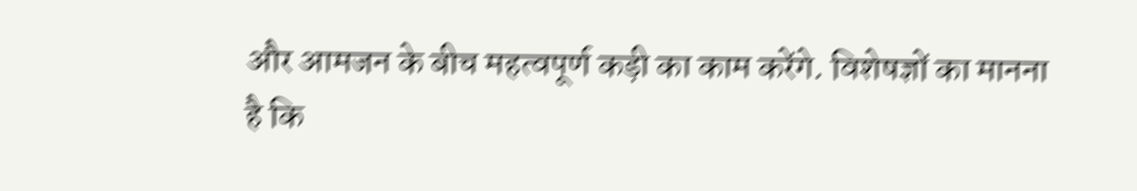और आमजन के बीच महत्वपूर्ण कड़ी का काम करेंगे. विशेषज्ञों का मानना है कि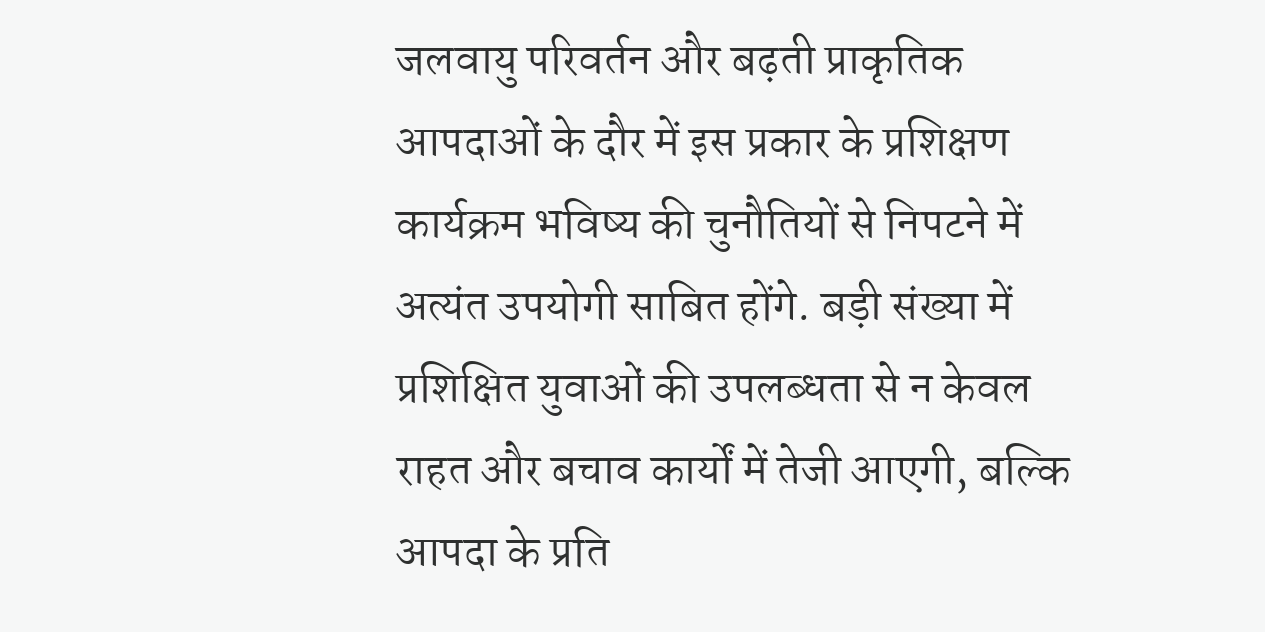जलवायु परिवर्तन और बढ़ती प्राकृतिक आपदाओं के दौर में इस प्रकार के प्रशिक्षण कार्यक्रम भविष्य की चुनौतियों से निपटने में अत्यंत उपयोगी साबित होंगे. बड़ी संख्या में प्रशिक्षित युवाओं की उपलब्धता से न केवल राहत और बचाव कार्यों में तेजी आएगी, बल्कि आपदा के प्रति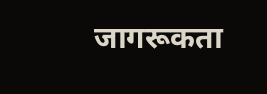जागरूकता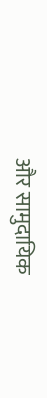और सामुदायिक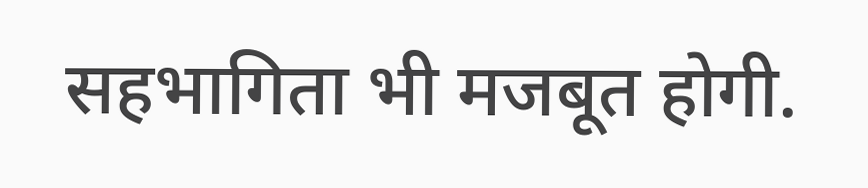सहभागिता भी मजबूत होगी.